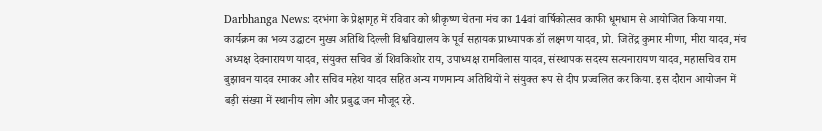Darbhanga News: दरभंगा के प्रेक्षागृह में रविवार को श्रीकृष्ण चेतना मंच का 14वां वार्षिकोत्सव काफी धूमधाम से आयोजित किया गया. कार्यक्रम का भव्य उद्घाटन मुख्य अतिथि दिल्ली विश्वविद्यालय के पूर्व सहायक प्राध्यापक डॉ लक्ष्मण यादव, प्रो. जितेंद्र कुमार मीणा, मीरा यादव, मंच अध्यक्ष देवनारायण यादव, संयुक्त सचिव डॉ शिवकिशोर राय, उपाध्यक्ष रामविलास यादव, संस्थापक सदस्य सत्यनारायण यादव, महासचिव राम बुझावन यादव रमाकर और सचिव महेश यादव सहित अन्य गणमान्य अतिथियों ने संयुक्त रूप से दीप प्रज्वलित कर किया. इस दौरान आयोजन में बड़ी संख्या में स्थानीय लोग और प्रबुद्ध जन मौजूद रहे.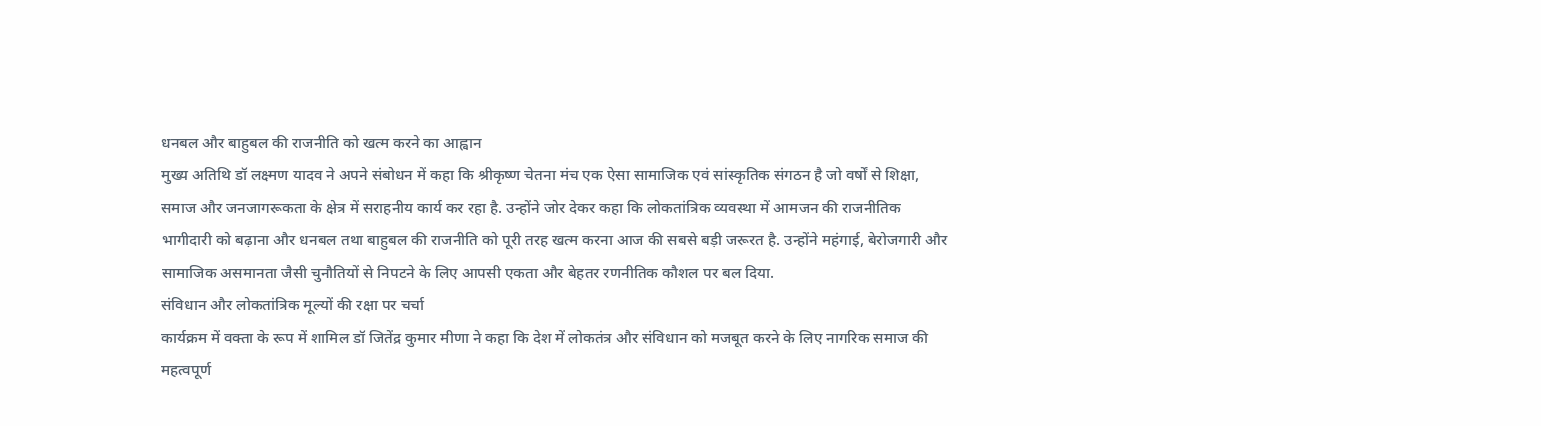धनबल और बाहुबल की राजनीति को खत्म करने का आह्वान
मुख्य अतिथि डॉ लक्ष्मण यादव ने अपने संबोधन में कहा कि श्रीकृष्ण चेतना मंच एक ऐसा सामाजिक एवं सांस्कृतिक संगठन है जो वर्षों से शिक्षा, समाज और जनजागरूकता के क्षेत्र में सराहनीय कार्य कर रहा है. उन्होंने जोर देकर कहा कि लोकतांत्रिक व्यवस्था में आमजन की राजनीतिक भागीदारी को बढ़ाना और धनबल तथा बाहुबल की राजनीति को पूरी तरह खत्म करना आज की सबसे बड़ी जरूरत है. उन्होंने महंगाई, बेरोजगारी और सामाजिक असमानता जैसी चुनौतियों से निपटने के लिए आपसी एकता और बेहतर रणनीतिक कौशल पर बल दिया.
संविधान और लोकतांत्रिक मूल्यों की रक्षा पर चर्चा
कार्यक्रम में वक्ता के रूप में शामिल डॉ जितेंद्र कुमार मीणा ने कहा कि देश में लोकतंत्र और संविधान को मजबूत करने के लिए नागरिक समाज की महत्वपूर्ण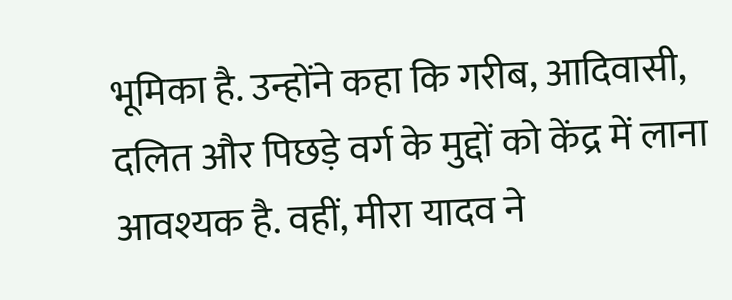भूमिका है. उन्होंने कहा कि गरीब, आदिवासी, दलित और पिछड़े वर्ग के मुद्दों को केंद्र में लाना आवश्यक है. वहीं, मीरा यादव ने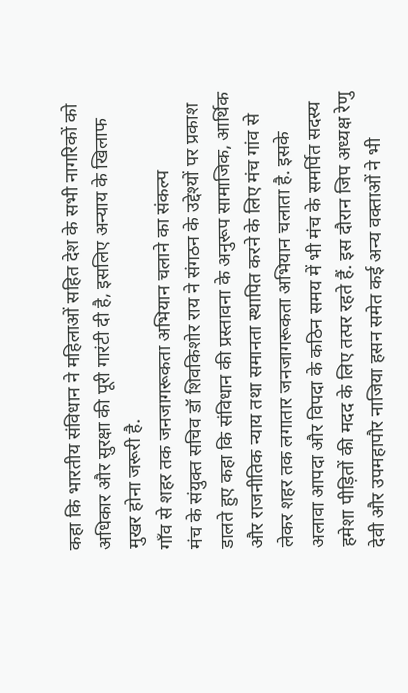कहा कि भारतीय संविधान ने महिलाओं सहित देश के सभी नागरिकों को अधिकार और सुरक्षा की पूरी गारंटी दी है, इसलिए अन्याय के खिलाफ मुखर होना जरूरी है.
गाँव से शहर तक जनजागरूकता अभियान चलाने का संकल्प
मंच के संयुक्त सचिव डॉ शिवकिशोर राय ने संगठन के उद्देश्यों पर प्रकाश डालते हुए कहा कि संविधान की प्रस्तावना के अनुरूप सामाजिक, आर्थिक और राजनीतिक न्याय तथा समानता स्थापित करने के लिए मंच गांव से लेकर शहर तक लगातार जनजागरूकता अभियान चलाता है. इसके अलावा आपदा और विपदा के कठिन समय में भी मंच के समर्पित सदस्य हमेशा पीड़ितों की मदद के लिए तत्पर रहते हैं. इस दौरान जिप अध्यक्ष रेणु देवी और उपमहापौर नाजिया हसन समेत कई अन्य वक्ताओं ने भी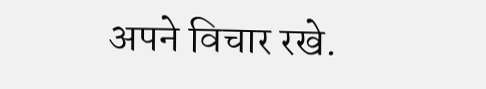अपने विचार रखे.